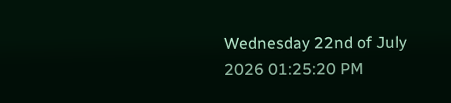Wednesday 22nd of July 2026 01:25:20 PM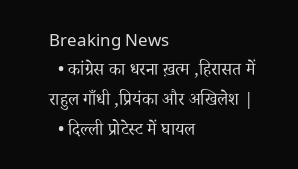Breaking News
  • कांग्रेस का धरना ख़त्म ,हिरासत में राहुल गाँधी ,प्रियंका और अखिलेश |
  • दिल्ली प्रोटेस्ट में घायल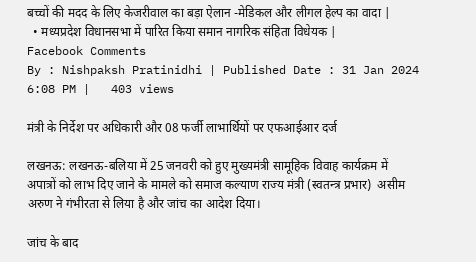बच्चों की मदद के लिए केजरीवाल का बड़ा ऐलान -मेडिकल और लीगल हेल्प का वादा |
  • मध्यप्रदेश विधानसभा में पारित किया समान नागरिक संहिता विधेयक |
Facebook Comments
By : Nishpaksh Pratinidhi | Published Date : 31 Jan 2024 6:08 PM |   403 views

मंत्री के निर्देश पर अधिकारी और 08 फर्जी लाभार्थियों पर एफआईआर दर्ज

लखनऊ: लखनऊ-बलिया में 25 जनवरी को हुए मुख्यमंत्री सामूहिक विवाह कार्यक्रम में अपात्रों को लाभ दिए जाने के मामले को समाज कल्याण राज्य मंत्री (स्वतन्त्र प्रभार)  असीम अरुण ने गंभीरता से लिया है और जांच का आदेश दिया।

जांच के बाद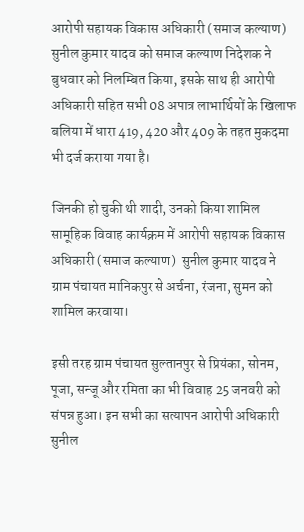आरोपी सहायक विकास अधिकारी (समाज कल्याण)  सुनील कुमार यादव को समाज कल्याण निदेशक ने बुधवार को निलम्बित किया, इसके साथ ही आरोपी अधिकारी सहित सभी 08 अपात्र लाभार्थियों के खिलाफ बलिया में धारा 419, 420 और 409 के तहत मुकदमा भी दर्ज कराया गया है।

जिनकी हो चुकी थी शादी, उनको किया शामिल सामूहिक विवाह कार्यक्रम में आरोपी सहायक विकास अधिकारी (समाज कल्याण)  सुनील कुमार यादव ने ग्राम पंचायत मानिकपुर से अर्चना, रंजना, सुमन को शामिल करवाया।

इसी तरह ग्राम पंचायत सुल्तानपुर से प्रियंका, सोनम, पूजा, सन्जू और रमिता का भी विवाह 25 जनवरी को संपन्न हुआ। इन सभी का सत्यापन आरोपी अधिकारी सुनील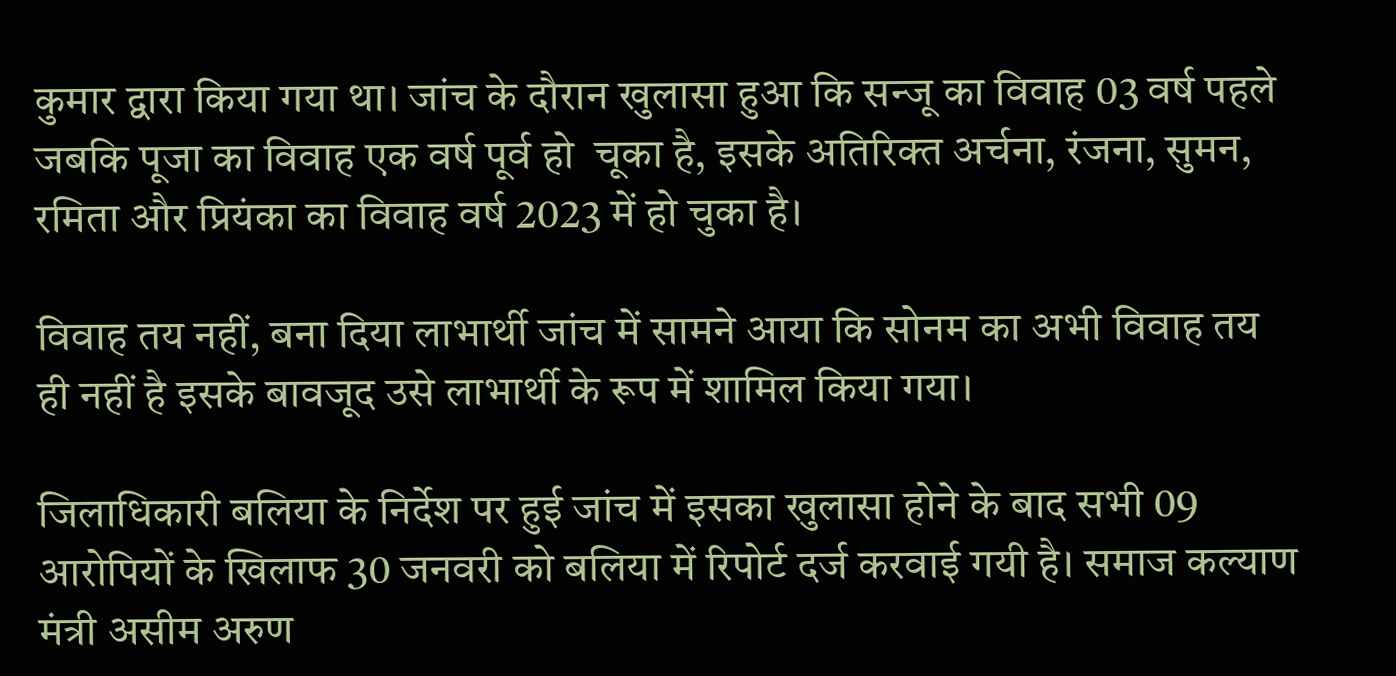कुमार द्वारा किया गया था। जांच के दौरान खुलासा हुआ कि सन्जू का विवाह 03 वर्ष पहले जबकि पूजा का विवाह एक वर्ष पूर्व हो  चूका है, इसके अतिरिक्त अर्चना, रंजना, सुमन, रमिता और प्रियंका का विवाह वर्ष 2023 में हो चुका है।

विवाह तय नहीं, बना दिया लाभार्थी जांच में सामने आया कि सोनम का अभी विवाह तय ही नहीं है इसके बावजूद उसे लाभार्थी के रूप में शामिल किया गया।

जिलाधिकारी बलिया के निर्देश पर हुई जांच में इसका खुलासा होने के बाद सभी 09 आरोपियों के खिलाफ 30 जनवरी को बलिया में रिपोर्ट दर्ज करवाई गयी है। समाज कल्याण मंत्री असीम अरुण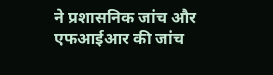ने प्रशासनिक जांच और एफआईआर की जांच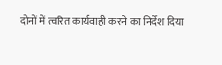दोनों में त्वरित कार्यवाही करने का निर्देश दिया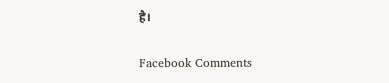है।

Facebook Comments